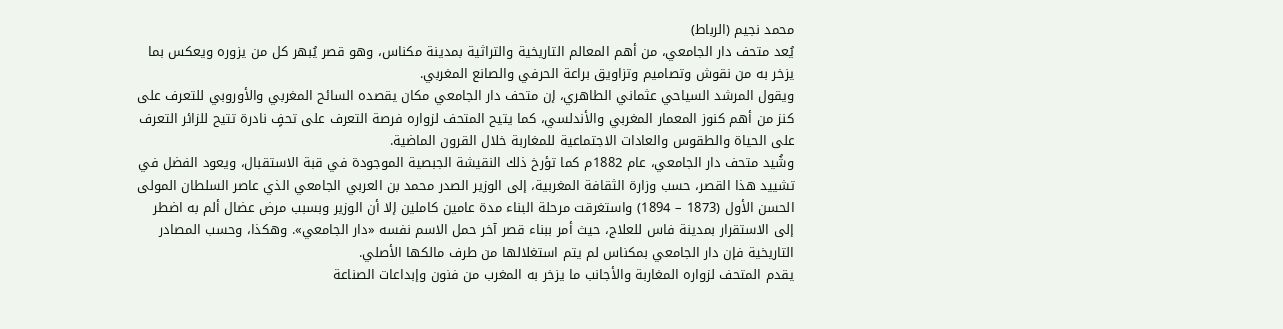محمد نجيم (الرباط)
يُعد متحف دار الجامعي، من أهم المعالم التاريخية والتراثية بمدينة مكناس، وهو قصر يُبهر كل من يزوره ويعكس بما يزخر به من نقوش وتصاميم وتزاويق براعة الحرفي والصانع المغربي.
ويقول المرشد السياحي عثماني الطاهري، إن متحف دار الجامعي مكان يقصده السائح المغربي والأوروبي للتعرف على كنز من أهم كنوز المعمار المغربي والأندلسي، كما يتيح المتحف لزواره فرصة التعرف على تحفٍ نادرة تتيح للزائر التعرف على الحياة والطقوس والعادات الاجتماعية للمغاربة خلال القرون الماضية.
وشُيد متحف دار الجامعي، عام 1882م كما تؤرخ ذلك النقيشة الجبصية الموجودة في قبة الاستقبال، ويعود الفضل في تشييد هذا القصر، حسب وزارة الثقافة المغربية، إلى الوزير الصدر محمد بن العربي الجامعي الذي عاصر السلطان المولى الحسن الأول (1873 – 1894) واستغرقت مرحلة البناء مدة عامين كاملين إلا أن الوزير وبسبب مرض عضال ألم به اضطر إلى الاستقرار بمدينة فاس للعلاج، حيث أمر ببناء قصر آخر حمل الاسم نفسه «دار الجامعي». وهكذا، وحسب المصادر التاريخية فإن دار الجامعي بمكناس لم يتم استغلالها من طرف مالكها الأصلي.
يقدم المتحف لزواره المغاربة والأجانب ما يزخر به المغرب من فنون وإبداعات الصناعة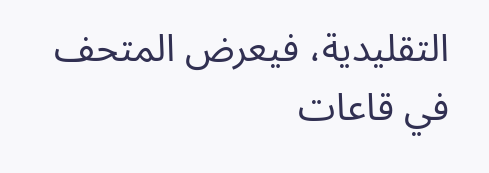التقليدية، فيعرض المتحف في قاعات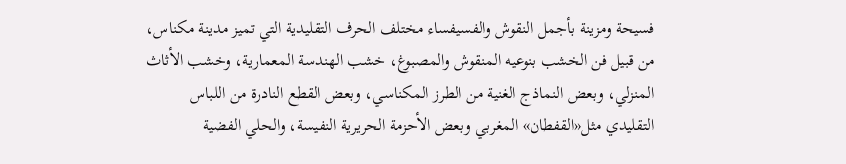فسيحة ومزينة بأجمل النقوش والفسيفساء مختلف الحرف التقليدية التي تميز مدينة مكناس، من قبيل فن الخشب بنوعيه المنقوش والمصبوغ، خشب الهندسة المعمارية، وخشب الأثاث المنزلي، وبعض النماذج الغنية من الطرز المكناسي، وبعض القطع النادرة من اللباس التقليدي مثل«القفطان» المغربي وبعض الأحزمة الحريرية النفيسة، والحلي الفضية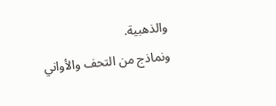والذهبية.
ونماذج من التحف والأواني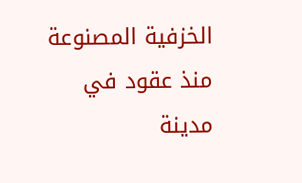الخزفية المصنوعة منذ عقود في مدينة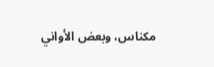مكناس، وبعض الأواني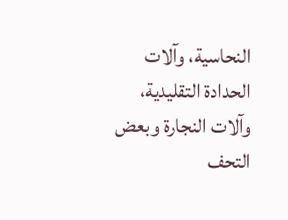النحاسية، وآلات الحدادة التقليدية، وآلات النجارة وبعض التحف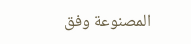المصنوعة وفق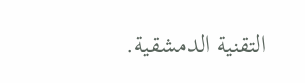التقنية الدمشقية.